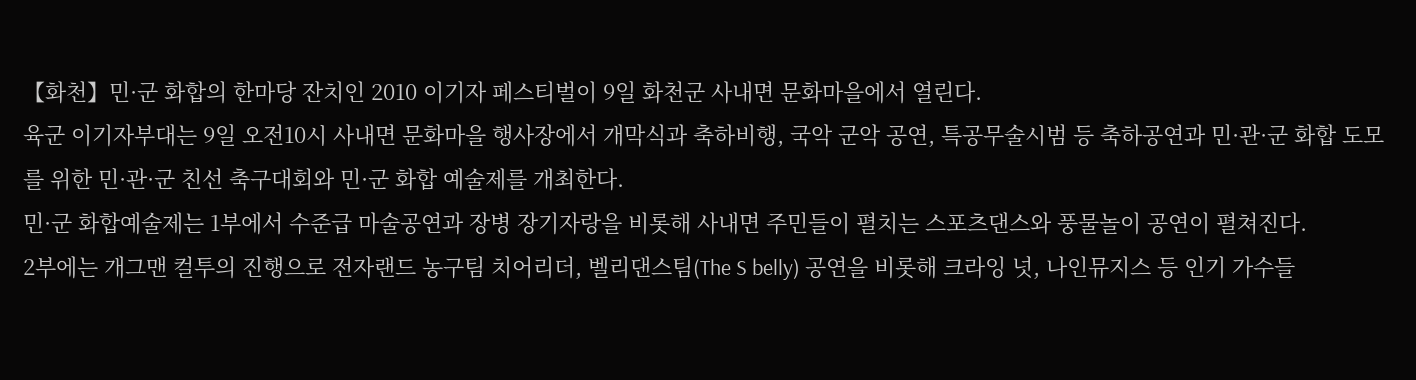【화천】민·군 화합의 한마당 잔치인 2010 이기자 페스티벌이 9일 화천군 사내면 문화마을에서 열린다.
육군 이기자부대는 9일 오전10시 사내면 문화마을 행사장에서 개막식과 축하비행, 국악 군악 공연, 특공무술시범 등 축하공연과 민·관·군 화합 도모를 위한 민·관·군 친선 축구대회와 민·군 화합 예술제를 개최한다.
민·군 화합예술제는 1부에서 수준급 마술공연과 장병 장기자랑을 비롯해 사내면 주민들이 펼치는 스포츠댄스와 풍물놀이 공연이 펼쳐진다.
2부에는 개그맨 컬투의 진행으로 전자랜드 농구팀 치어리더, 벨리댄스팀(The S belly) 공연을 비롯해 크라잉 넛, 나인뮤지스 등 인기 가수들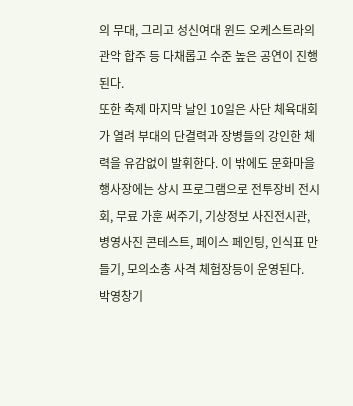의 무대, 그리고 성신여대 윈드 오케스트라의 관악 합주 등 다채롭고 수준 높은 공연이 진행된다.
또한 축제 마지막 날인 10일은 사단 체육대회가 열려 부대의 단결력과 장병들의 강인한 체력을 유감없이 발휘한다. 이 밖에도 문화마을 행사장에는 상시 프로그램으로 전투장비 전시회, 무료 가훈 써주기, 기상정보 사진전시관, 병영사진 콘테스트, 페이스 페인팅, 인식표 만들기, 모의소총 사격 체험장등이 운영된다.
박영창기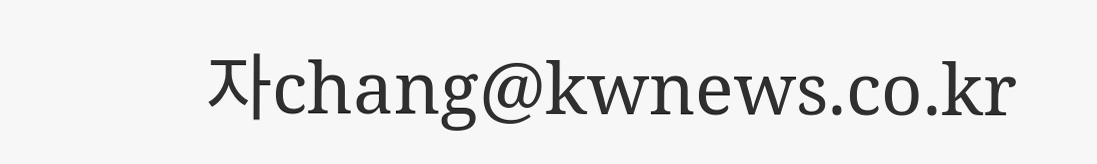자chang@kwnews.co.kr